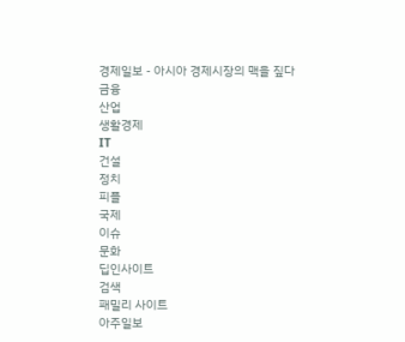경제일보 - 아시아 경제시장의 맥을 짚다
금융
산업
생활경제
IT
건설
정치
피플
국제
이슈
문화
딥인사이트
검색
패밀리 사이트
아주일보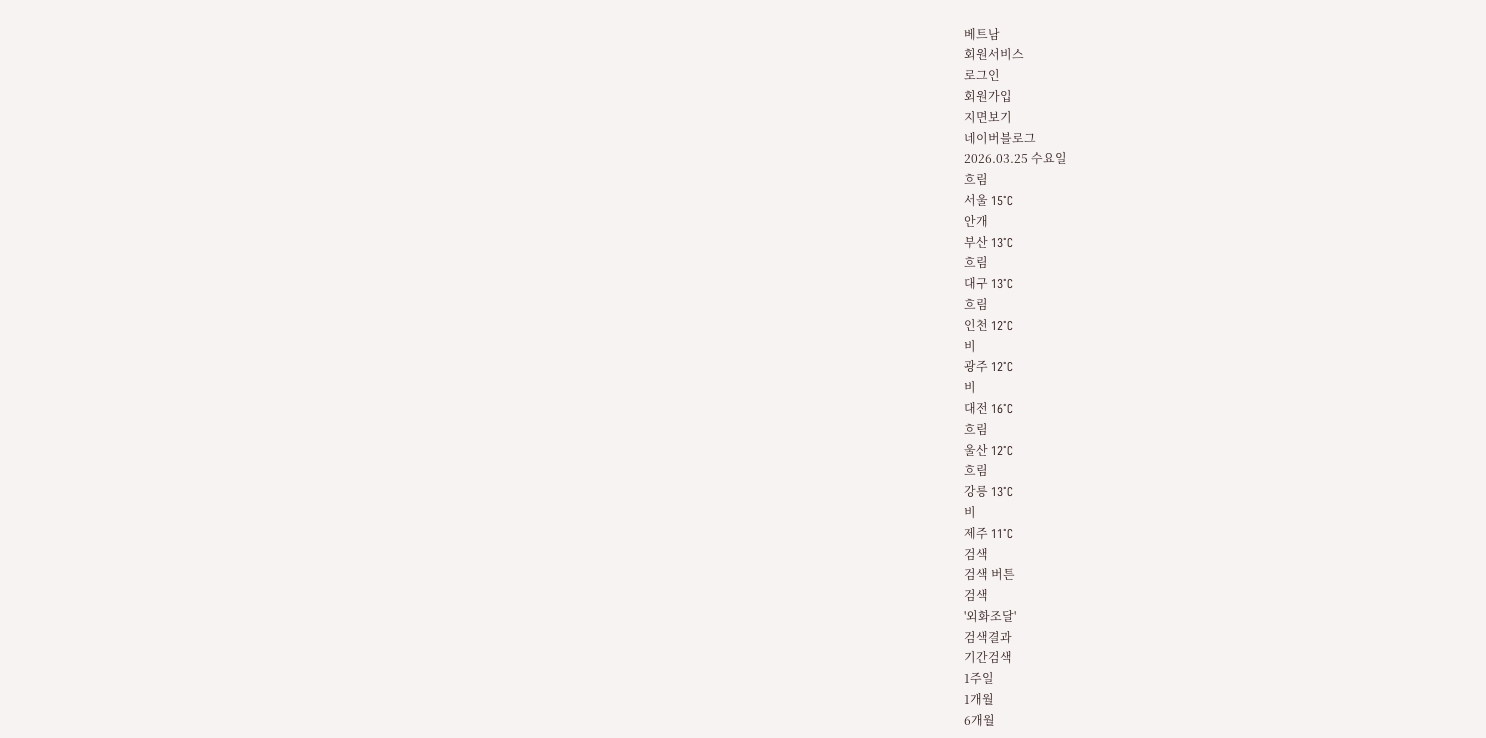베트남
회원서비스
로그인
회원가입
지면보기
네이버블로그
2026.03.25 수요일
흐림
서울 15˚C
안개
부산 13˚C
흐림
대구 13˚C
흐림
인천 12˚C
비
광주 12˚C
비
대전 16˚C
흐림
울산 12˚C
흐림
강릉 13˚C
비
제주 11˚C
검색
검색 버튼
검색
'외화조달'
검색결과
기간검색
1주일
1개월
6개월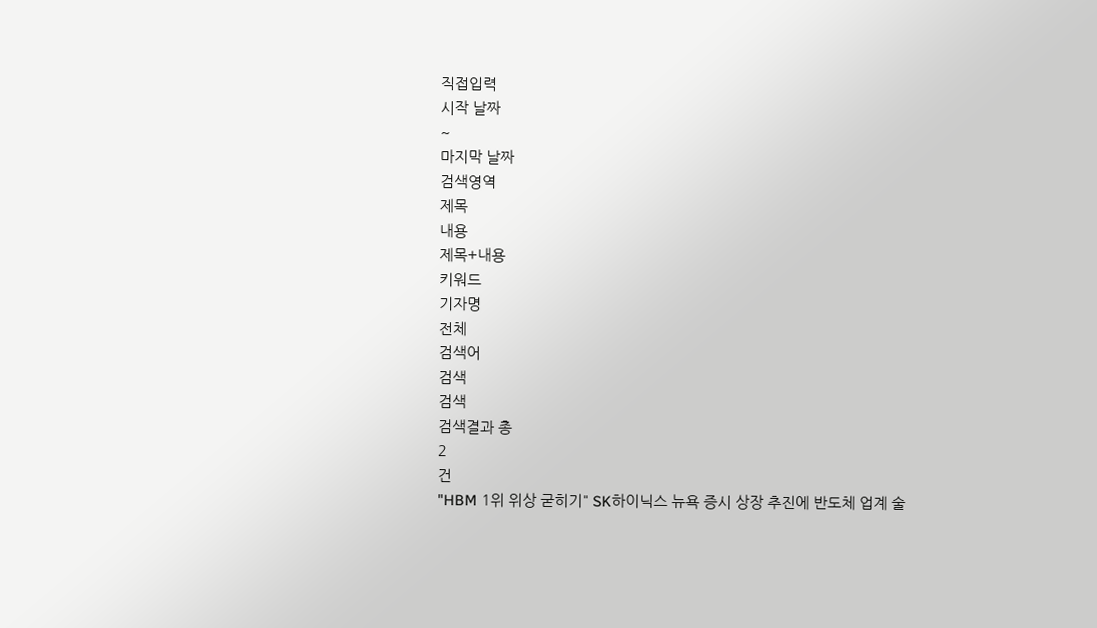직접입력
시작 날짜
~
마지막 날짜
검색영역
제목
내용
제목+내용
키워드
기자명
전체
검색어
검색
검색
검색결과 총
2
건
"HBM 1위 위상 굳히기" SK하이닉스 뉴욕 증시 상장 추진에 반도체 업계 술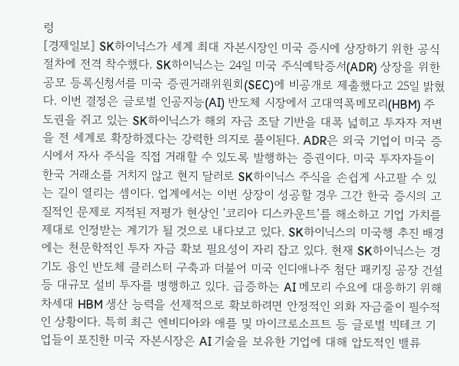렁
[경제일보] SK하이닉스가 세계 최대 자본시장인 미국 증시에 상장하기 위한 공식 절차에 전격 착수했다. SK하이닉스는 24일 미국 주식예탁증서(ADR) 상장을 위한 공모 등록신청서를 미국 증권거래위원회(SEC)에 비공개로 제출했다고 25일 밝혔다. 이번 결정은 글로벌 인공지능(AI) 반도체 시장에서 고대역폭메모리(HBM) 주도권을 쥐고 있는 SK하이닉스가 해외 자금 조달 기반을 대폭 넓히고 투자자 저변을 전 세계로 확장하겠다는 강력한 의지로 풀이된다. ADR은 외국 기업이 미국 증시에서 자사 주식을 직접 거래할 수 있도록 발행하는 증권이다. 미국 투자자들이 한국 거래소를 거치지 않고 현지 달러로 SK하이닉스 주식을 손쉽게 사고팔 수 있는 길이 열리는 셈이다. 업계에서는 이번 상장이 성공할 경우 그간 한국 증시의 고질적인 문제로 지적된 저평가 현상인 ‘코리아 디스카운트’를 해소하고 기업 가치를 제대로 인정받는 계기가 될 것으로 내다보고 있다. SK하이닉스의 미국행 추진 배경에는 천문학적인 투자 자금 확보 필요성이 자리 잡고 있다. 현재 SK하이닉스는 경기도 용인 반도체 클러스터 구축과 더불어 미국 인디애나주 첨단 패키징 공장 건설 등 대규모 설비 투자를 병행하고 있다. 급증하는 AI 메모리 수요에 대응하기 위해 차세대 HBM 생산 능력을 선제적으로 확보하려면 안정적인 외화 자금줄이 필수적인 상황이다. 특히 최근 엔비디아와 애플 및 마이크로소프트 등 글로벌 빅테크 기업들이 포진한 미국 자본시장은 AI 기술을 보유한 기업에 대해 압도적인 밸류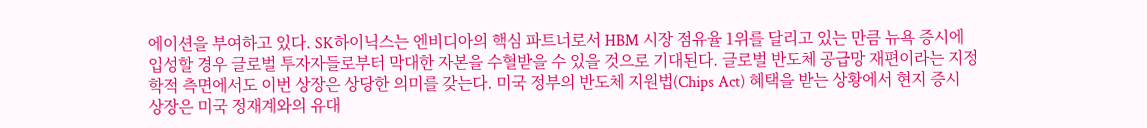에이션을 부여하고 있다. SK하이닉스는 엔비디아의 핵심 파트너로서 HBM 시장 점유율 1위를 달리고 있는 만큼 뉴욕 증시에 입성할 경우 글로벌 투자자들로부터 막대한 자본을 수혈받을 수 있을 것으로 기대된다. 글로벌 반도체 공급망 재편이라는 지정학적 측면에서도 이번 상장은 상당한 의미를 갖는다. 미국 정부의 반도체 지원법(Chips Act) 혜택을 받는 상황에서 현지 증시 상장은 미국 정재계와의 유대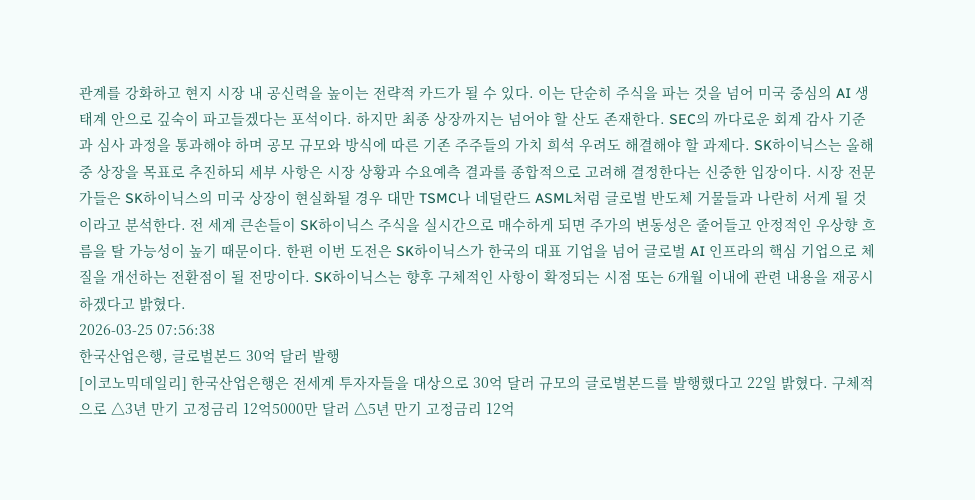관계를 강화하고 현지 시장 내 공신력을 높이는 전략적 카드가 될 수 있다. 이는 단순히 주식을 파는 것을 넘어 미국 중심의 AI 생태계 안으로 깊숙이 파고들겠다는 포석이다. 하지만 최종 상장까지는 넘어야 할 산도 존재한다. SEC의 까다로운 회계 감사 기준과 심사 과정을 통과해야 하며 공모 규모와 방식에 따른 기존 주주들의 가치 희석 우려도 해결해야 할 과제다. SK하이닉스는 올해 중 상장을 목표로 추진하되 세부 사항은 시장 상황과 수요예측 결과를 종합적으로 고려해 결정한다는 신중한 입장이다. 시장 전문가들은 SK하이닉스의 미국 상장이 현실화될 경우 대만 TSMC나 네덜란드 ASML처럼 글로벌 반도체 거물들과 나란히 서게 될 것이라고 분석한다. 전 세계 큰손들이 SK하이닉스 주식을 실시간으로 매수하게 되면 주가의 변동성은 줄어들고 안정적인 우상향 흐름을 탈 가능성이 높기 때문이다. 한편 이번 도전은 SK하이닉스가 한국의 대표 기업을 넘어 글로벌 AI 인프라의 핵심 기업으로 체질을 개선하는 전환점이 될 전망이다. SK하이닉스는 향후 구체적인 사항이 확정되는 시점 또는 6개월 이내에 관련 내용을 재공시하겠다고 밝혔다.
2026-03-25 07:56:38
한국산업은행, 글로벌본드 30억 달러 발행
[이코노믹데일리] 한국산업은행은 전세계 투자자들을 대상으로 30억 달러 규모의 글로벌본드를 발행했다고 22일 밝혔다. 구체적으로 △3년 만기 고정금리 12억5000만 달러 △5년 만기 고정금리 12억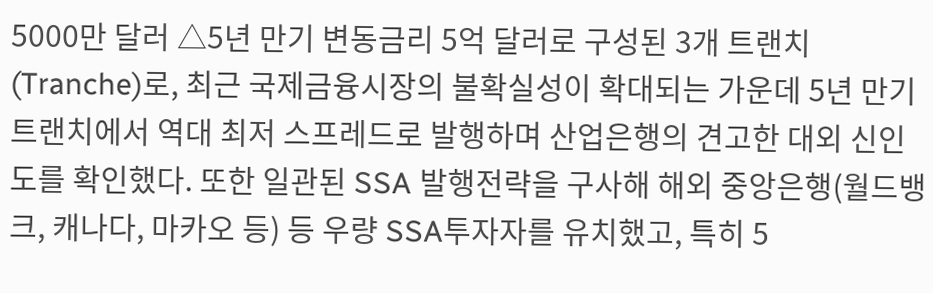5000만 달러 △5년 만기 변동금리 5억 달러로 구성된 3개 트랜치(Tranche)로, 최근 국제금융시장의 불확실성이 확대되는 가운데 5년 만기 트랜치에서 역대 최저 스프레드로 발행하며 산업은행의 견고한 대외 신인도를 확인했다. 또한 일관된 SSA 발행전략을 구사해 해외 중앙은행(월드뱅크, 캐나다, 마카오 등) 등 우량 SSA투자자를 유치했고, 특히 5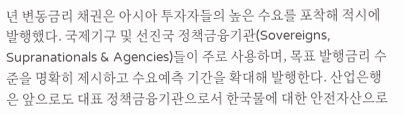년 변동금리 채권은 아시아 투자자들의 높은 수요를 포착해 적시에 발행했다. 국제기구 및 선진국 정책금융기관(Sovereigns, Supranationals & Agencies)들이 주로 사용하며, 목표 발행금리 수준을 명확히 제시하고 수요예측 기간을 확대해 발행한다. 산업은행은 앞으로도 대표 정책금융기관으로서 한국물에 대한 안전자산으로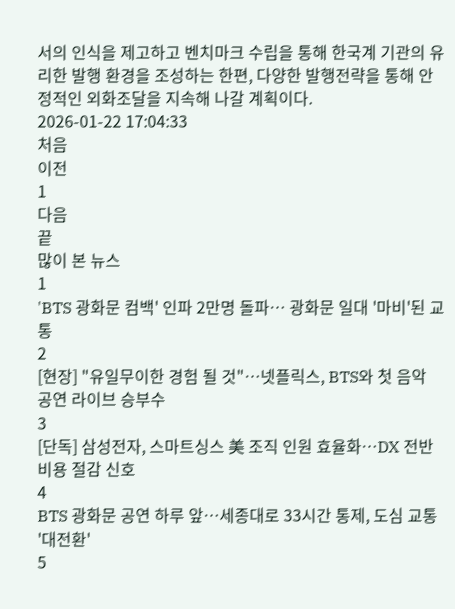서의 인식을 제고하고 벤치마크 수립을 통해 한국계 기관의 유리한 발행 환경을 조성하는 한편, 다양한 발행전략을 통해 안정적인 외화조달을 지속해 나갈 계획이다.
2026-01-22 17:04:33
처음
이전
1
다음
끝
많이 본 뉴스
1
'BTS 광화문 컴백' 인파 2만명 돌파… 광화문 일대 '마비'된 교통
2
[현장] "유일무이한 경험 될 것"…넷플릭스, BTS와 첫 음악 공연 라이브 승부수
3
[단독] 삼성전자, 스마트싱스 美 조직 인원 효율화…DX 전반 비용 절감 신호
4
BTS 광화문 공연 하루 앞…세종대로 33시간 통제, 도심 교통 '대전환'
5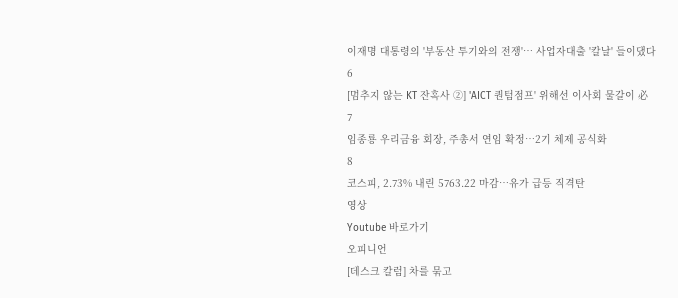이재명 대통령의 '부동산 투기와의 전쟁'… 사업자대출 '칼날' 들이댔다
6
[멈추지 않는 KT 잔혹사 ②] 'AICT 퀀텀점프' 위해선 이사회 물갈이 必
7
임종룡 우리금융 회장, 주총서 연임 확정…2기 체제 공식화
8
코스피, 2.73% 내린 5763.22 마감…유가 급등 직격탄
영상
Youtube 바로가기
오피니언
[데스크 칼럼] 차를 묶고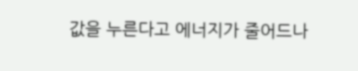값을 누른다고 에너지가 줄어드나